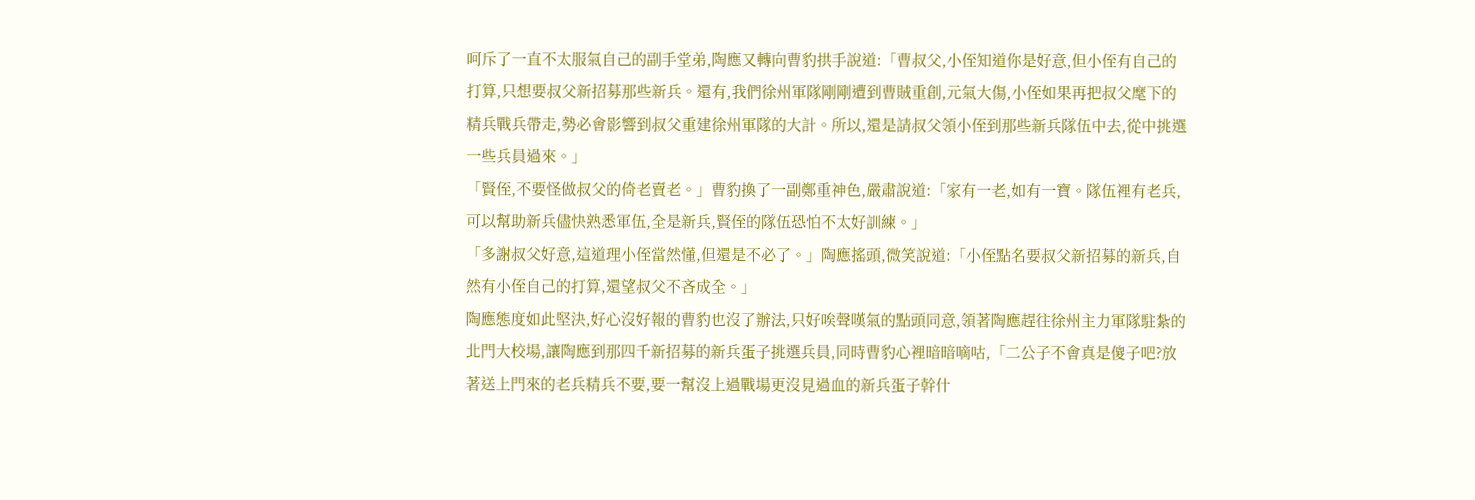呵斥了一直不太服氣自己的副手堂弟,陶應又轉向曹豹拱手說道:「曹叔父,小侄知道你是好意,但小侄有自己的打算,只想要叔父新招募那些新兵。還有,我們徐州軍隊剛剛遭到曹賊重創,元氣大傷,小侄如果再把叔父麾下的精兵戰兵帶走,勢必會影響到叔父重建徐州軍隊的大計。所以,還是請叔父領小侄到那些新兵隊伍中去,從中挑選一些兵員過來。」
「賢侄,不要怪做叔父的倚老賣老。」曹豹換了一副鄭重神色,嚴肅說道:「家有一老,如有一寶。隊伍裡有老兵,可以幫助新兵儘快熟悉軍伍,全是新兵,賢侄的隊伍恐怕不太好訓練。」
「多謝叔父好意,這道理小侄當然懂,但還是不必了。」陶應搖頭,微笑說道:「小侄點名要叔父新招募的新兵,自然有小侄自己的打算,還望叔父不吝成全。」
陶應態度如此堅決,好心沒好報的曹豹也沒了辦法,只好唉聲嘆氣的點頭同意,領著陶應趕往徐州主力軍隊駐紮的北門大校場,讓陶應到那四千新招募的新兵蛋子挑選兵員,同時曹豹心裡暗暗嘀咕,「二公子不會真是傻子吧?放著送上門來的老兵精兵不要,要一幫沒上過戰場更沒見過血的新兵蛋子幹什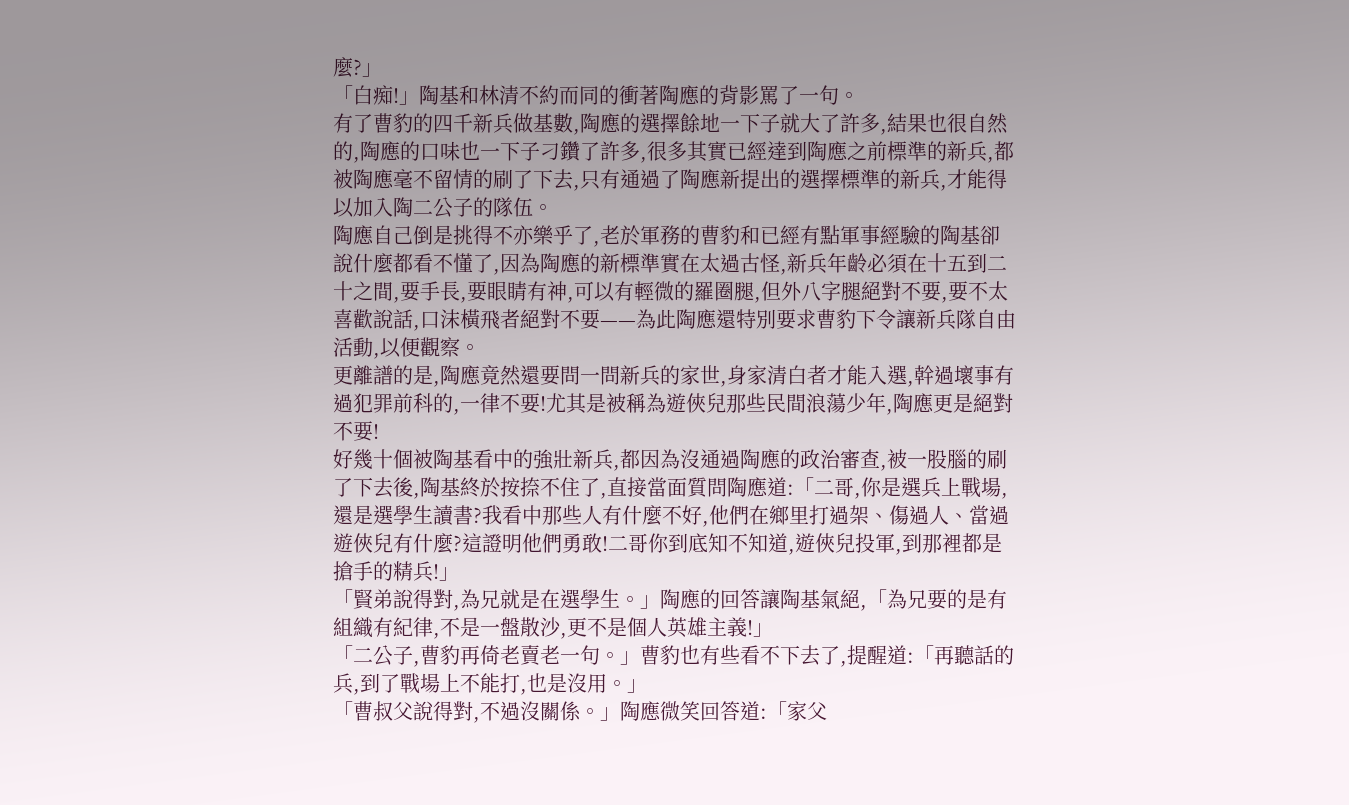麼?」
「白痴!」陶基和林清不約而同的衝著陶應的背影罵了一句。
有了曹豹的四千新兵做基數,陶應的選擇餘地一下子就大了許多,結果也很自然的,陶應的口味也一下子刁鑽了許多,很多其實已經達到陶應之前標準的新兵,都被陶應毫不留情的刷了下去,只有通過了陶應新提出的選擇標準的新兵,才能得以加入陶二公子的隊伍。
陶應自己倒是挑得不亦樂乎了,老於軍務的曹豹和已經有點軍事經驗的陶基卻說什麼都看不懂了,因為陶應的新標準實在太過古怪,新兵年齡必須在十五到二十之間,要手長,要眼睛有神,可以有輕微的羅圈腿,但外八字腿絕對不要,要不太喜歡說話,口沫橫飛者絕對不要——為此陶應還特別要求曹豹下令讓新兵隊自由活動,以便觀察。
更離譜的是,陶應竟然還要問一問新兵的家世,身家清白者才能入選,幹過壞事有過犯罪前科的,一律不要!尤其是被稱為遊俠兒那些民間浪蕩少年,陶應更是絕對不要!
好幾十個被陶基看中的強壯新兵,都因為沒通過陶應的政治審查,被一股腦的刷了下去後,陶基終於按捺不住了,直接當面質問陶應道:「二哥,你是選兵上戰場,還是選學生讀書?我看中那些人有什麼不好,他們在鄉里打過架、傷過人、當過遊俠兒有什麼?這證明他們勇敢!二哥你到底知不知道,遊俠兒投軍,到那裡都是搶手的精兵!」
「賢弟說得對,為兄就是在選學生。」陶應的回答讓陶基氣絕,「為兄要的是有組織有紀律,不是一盤散沙,更不是個人英雄主義!」
「二公子,曹豹再倚老賣老一句。」曹豹也有些看不下去了,提醒道:「再聽話的兵,到了戰場上不能打,也是沒用。」
「曹叔父說得對,不過沒關係。」陶應微笑回答道:「家父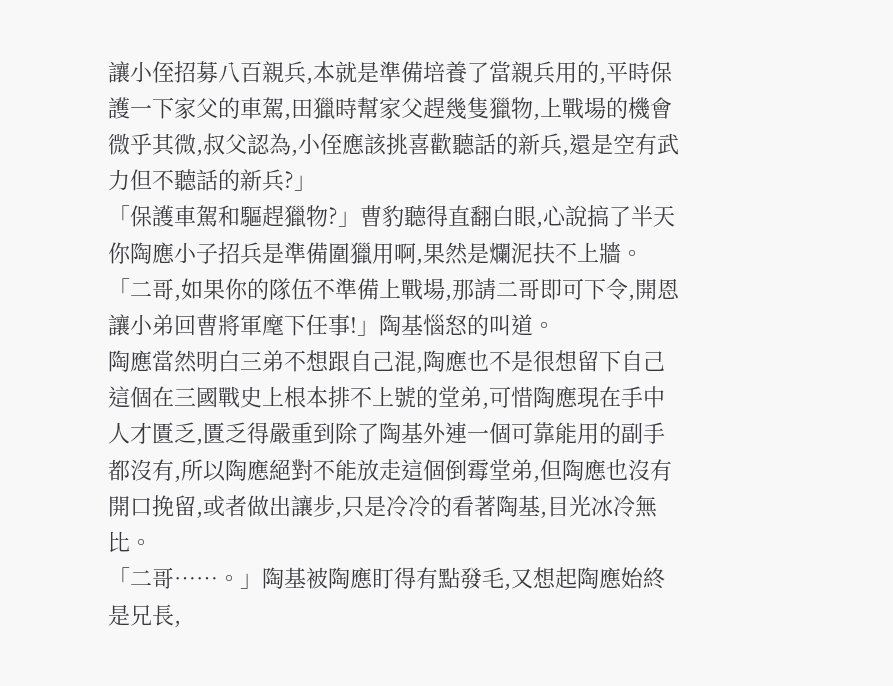讓小侄招募八百親兵,本就是準備培養了當親兵用的,平時保護一下家父的車駕,田獵時幫家父趕幾隻獵物,上戰場的機會微乎其微,叔父認為,小侄應該挑喜歡聽話的新兵,還是空有武力但不聽話的新兵?」
「保護車駕和驅趕獵物?」曹豹聽得直翻白眼,心說搞了半天你陶應小子招兵是準備圍獵用啊,果然是爛泥扶不上牆。
「二哥,如果你的隊伍不準備上戰場,那請二哥即可下令,開恩讓小弟回曹將軍麾下任事!」陶基惱怒的叫道。
陶應當然明白三弟不想跟自己混,陶應也不是很想留下自己這個在三國戰史上根本排不上號的堂弟,可惜陶應現在手中人才匱乏,匱乏得嚴重到除了陶基外連一個可靠能用的副手都沒有,所以陶應絕對不能放走這個倒霉堂弟,但陶應也沒有開口挽留,或者做出讓步,只是冷冷的看著陶基,目光冰冷無比。
「二哥……。」陶基被陶應盯得有點發毛,又想起陶應始終是兄長,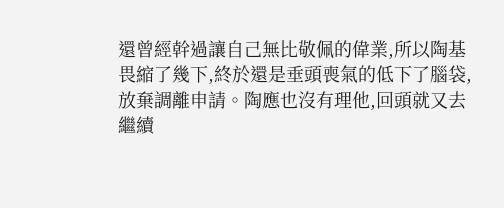還曾經幹過讓自己無比敬佩的偉業,所以陶基畏縮了幾下,終於還是垂頭喪氣的低下了腦袋,放棄調離申請。陶應也沒有理他,回頭就又去繼續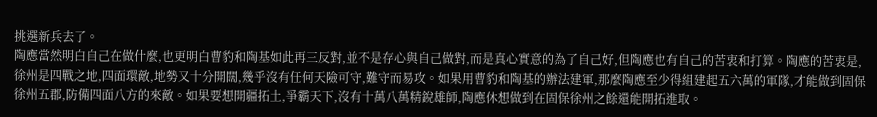挑選新兵去了。
陶應當然明白自己在做什麼,也更明白曹豹和陶基如此再三反對,並不是存心與自己做對,而是真心實意的為了自己好,但陶應也有自己的苦衷和打算。陶應的苦衷是,徐州是四戰之地,四面環敵,地勢又十分開闊,幾乎沒有任何天險可守,難守而易攻。如果用曹豹和陶基的辦法建軍,那麼陶應至少得組建起五六萬的軍隊,才能做到固保徐州五郡,防備四面八方的來敵。如果要想開疆拓土,爭霸天下,沒有十萬八萬精銳雄師,陶應休想做到在固保徐州之餘還能開拓進取。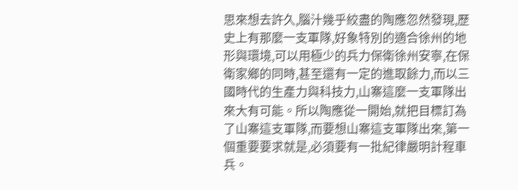思來想去許久,腦汁幾乎絞盡的陶應忽然發現,歷史上有那麼一支軍隊,好象特別的適合徐州的地形與環境,可以用極少的兵力保衛徐州安寧,在保衛家鄉的同時,甚至還有一定的進取餘力,而以三國時代的生產力與科技力,山寨這麼一支軍隊出來大有可能。所以陶應從一開始,就把目標訂為了山寨這支軍隊,而要想山寨這支軍隊出來,第一個重要要求就是,必須要有一批紀律嚴明計程車兵。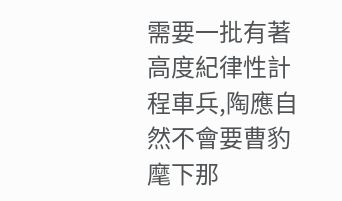需要一批有著高度紀律性計程車兵,陶應自然不會要曹豹麾下那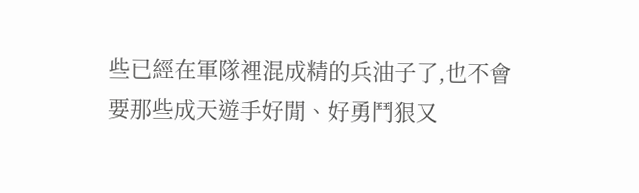些已經在軍隊裡混成精的兵油子了,也不會要那些成天遊手好閒、好勇鬥狠又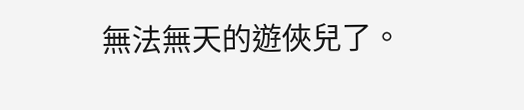無法無天的遊俠兒了。